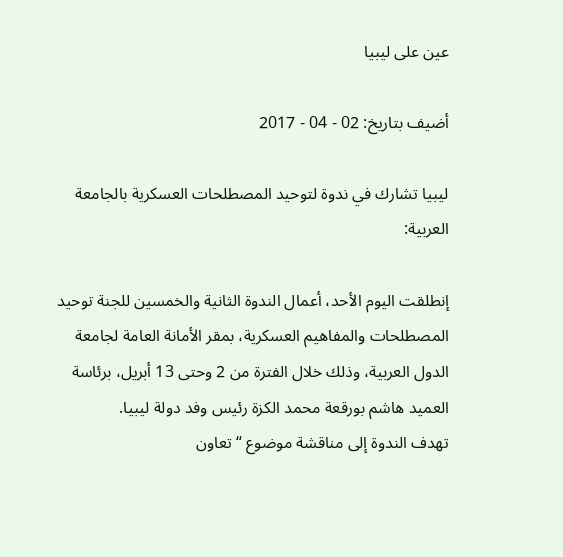عين على ليبيا

أضيف بتاريخ: 02 - 04 - 2017

ليبيا تشارك في ندوة لتوحيد المصطلحات العسكرية بالجامعة العربية:

إنطلقت اليوم الأحد، أعمال الندوة الثانية والخمسين للجنة توحيد المصطلحات والمفاهيم العسكرية، بمقر الأمانة العامة لجامعة الدول العربية، وذلك خلال الفترة من 2 وحتى 13 أبريل، برئاسة العميد هاشم بورقعة محمد الكزة رئيس وفد دولة ليبيا.
تهدف الندوة إلى مناقشة موضوع “تعاون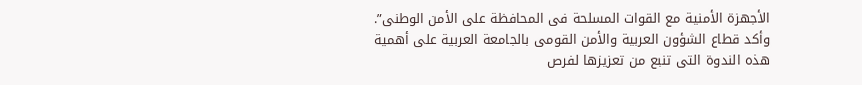الأجهزة الأمنية مع القوات المسلحة فى المحافظة على الأمن الوطنى”.
وأكد قطاع الشؤون العربية والأمن القومى بالجامعة العربية على أهمية هذه الندوة التى تنبع من تعزيزها لفرص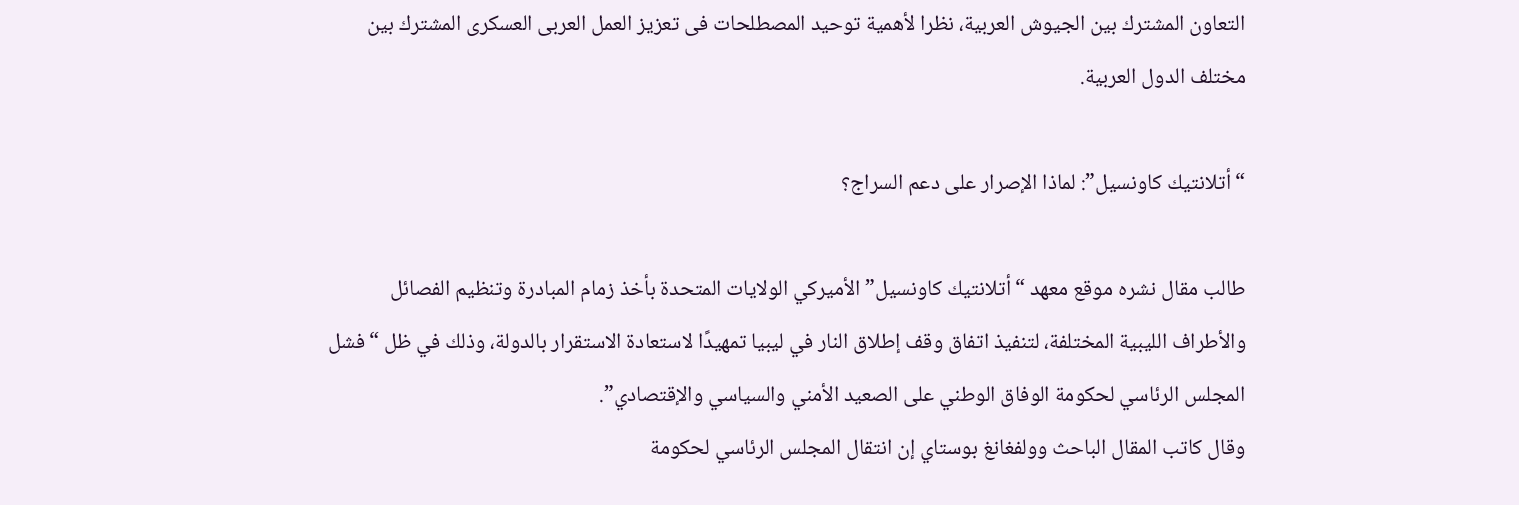التعاون المشترك بين الجيوش العربية، نظرا لأهمية توحيد المصطلحات فى تعزيز العمل العربى العسكرى المشترك بين مختلف الدول العربية.

“أتلانتيك كاونسيل”: لماذا الإصرار على دعم السراج؟

طالب مقال نشره موقع معهد “أتلانتيك كاونسيل” الأميركي الولايات المتحدة بأخذ زمام المبادرة وتنظيم الفصائل والأطراف الليبية المختلفة، لتنفيذ اتفاق وقف إطلاق النار في ليبيا تمهيدًا لاستعادة الاستقرار بالدولة، وذلك في ظل “فشل المجلس الرئاسي لحكومة الوفاق الوطني على الصعيد الأمني والسياسي والإقتصادي”.
وقال كاتب المقال الباحث وولفغانغ بوستاي إن انتقال المجلس الرئاسي لحكومة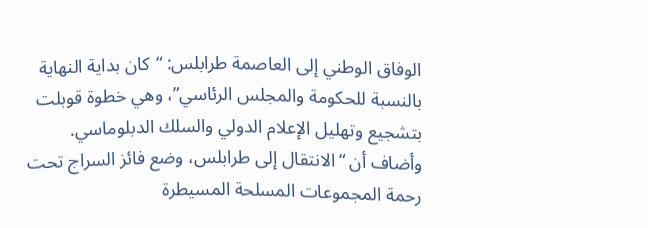الوفاق الوطني إلى العاصمة طرابلس: “كان بداية النهاية بالنسبة للحكومة والمجلس الرئاسي”، وهي خطوة قوبلت بتشجيع وتهليل الإعلام الدولي والسلك الدبلوماسي.
وأضاف أن “الانتقال إلى طرابلس، وضع فائز السراج تحت رحمة المجموعات المسلحة المسيطرة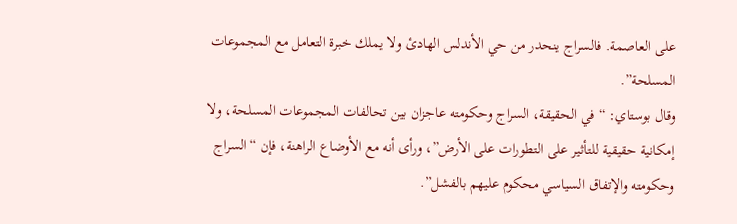على العاصمة. فالسراج ينحدر من حي الأندلس الهادئ ولا يملك خبرة التعامل مع المجموعات المسلحة”.
وقال بوستاي: “في الحقيقة، السراج وحكومته عاجزان بين تحالفات المجموعات المسلحة، ولا إمكانية حقيقية للتأثير على التطورات على الأرض”، ورأى أنه مع الأوضاع الراهنة، فإن “السراج وحكومته والإتفاق السياسي محكوم عليهم بالفشل”.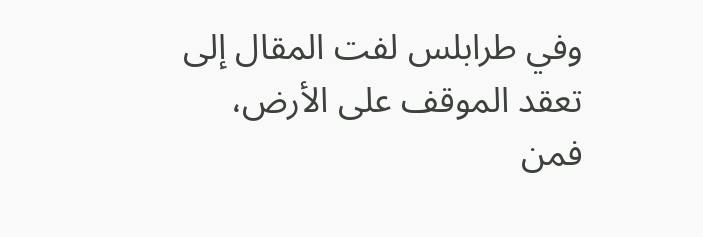وفي طرابلس لفت المقال إلى تعقد الموقف على الأرض، فمن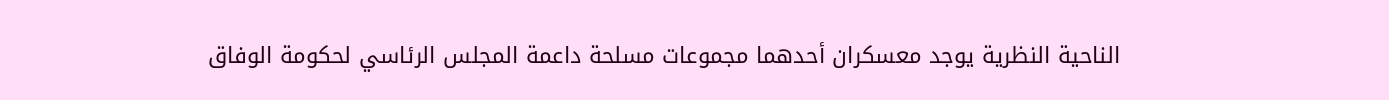الناحية النظرية يوجد معسكران أحدهما مجموعات مسلحة داعمة المجلس الرئاسي لحكومة الوفاق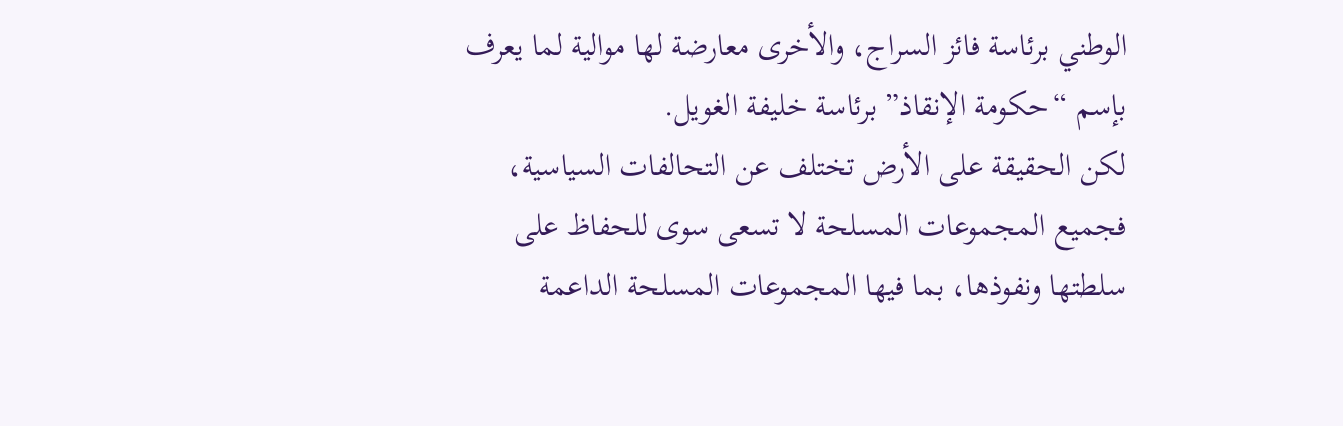الوطني برئاسة فائز السراج، والأخرى معارضة لها موالية لما يعرف بإسم “حكومة الإنقاذ” برئاسة خليفة الغويل.
لكن الحقيقة على الأرض تختلف عن التحالفات السياسية، فجميع المجموعات المسلحة لا تسعى سوى للحفاظ على سلطتها ونفوذها، بما فيها المجموعات المسلحة الداعمة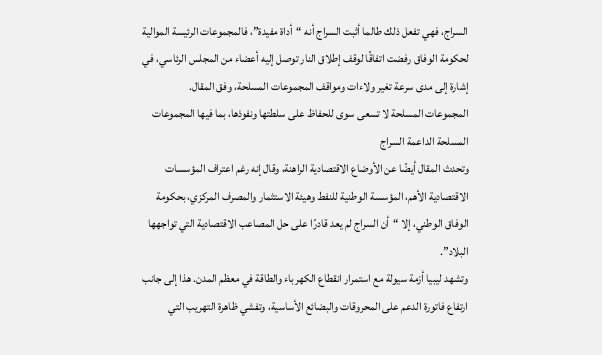السراج، فهي تفعل ذلك طالما أثبت السراج أنه “أداة مفيدة”، فالمجموعات الرئيسة الموالية لحكومة الوفاق رفضت اتفاقًا لوقف إطلاق النار توصل إليه أعضاء من المجلس الرئاسي، في إشارة إلى مدى سرعة تغير ولاءات ومواقف المجموعات المسلحة، وفق المقال.
المجموعات المسلحة لا تسعى سوى للحفاظ على سلطتها ونفوذها، بما فيها المجموعات المسلحة الداعمة السراج
وتحدث المقال أيضًا عن الأوضاع الاقتصادية الراهنة، وقال إنه رغم اعتراف المؤسسات الاقتصادية الأهم، المؤسسة الوطنية للنفط وهيئة الاستثمار والمصرف المركزي، بحكومة الوفاق الوطني، إلا “أن السراج لم يعد قادرًا على حل المصاعب الاقتصادية التي تواجهها البلاد”.
وتشهد ليبيا أزمة سيولة مع استمرار انقطاع الكهرباء والطاقة في معظم المدن. هذا إلى جانب ارتفاع فاتورة الدعم على المحروقات والبضائع الأساسية، وتفشي ظاهرة التهريب التي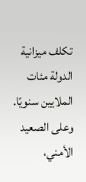تكلف ميزانية الدولة مئات الملايين سنويًا.
وعلى الصعيد الأمني،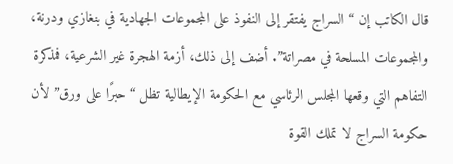قال الكاتب إن “السراج يفتقر إلى النفوذ على المجموعات الجهادية في بنغازي ودرنة، والمجموعات المسلحة في مصراتة”. أضف إلى ذلك، أزمة الهجرة غير الشرعية، فمذكرة التفاهم التي وقعها المجلس الرئاسي مع الحكومة الإيطالية تظل “حبرًا على ورق” لأن حكومة السراج لا تملك القوة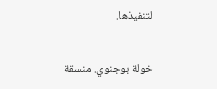لتنفيذها.

خولة بوجنوي. منسقة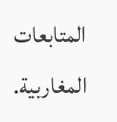المتابعات المغاربية.